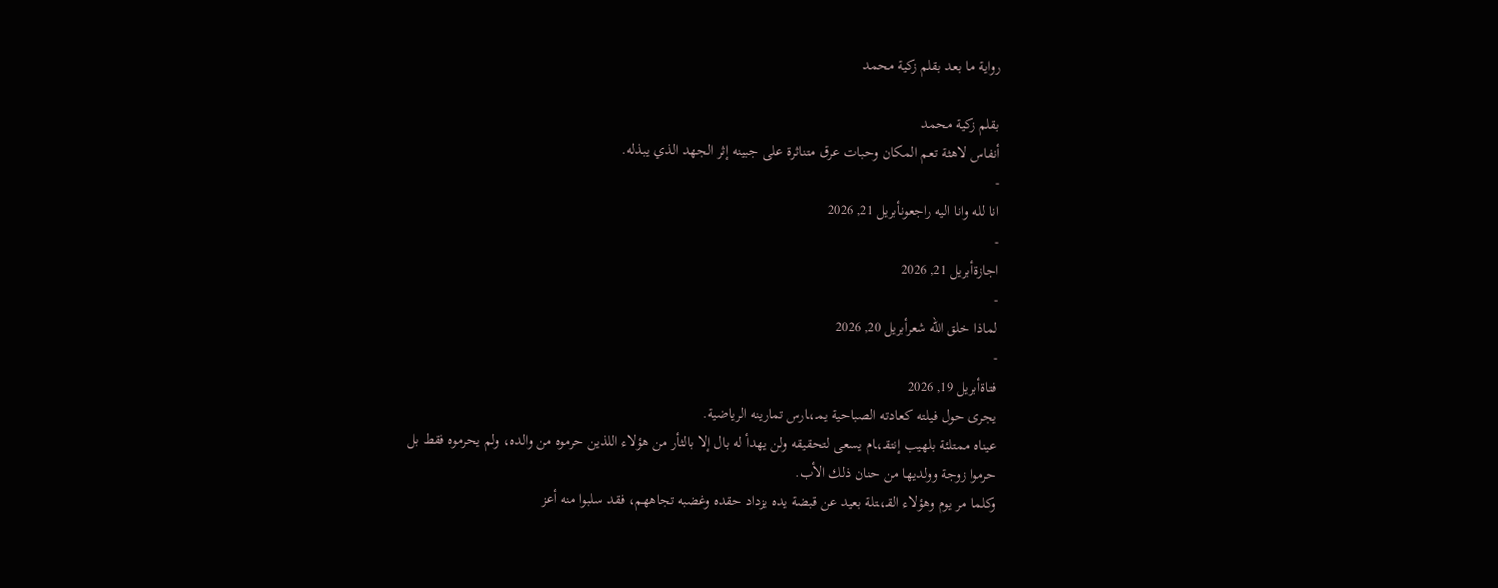رواية ما بعد بقلم زكية محمد

بقلم زكية محمد
أنفاس لاهثة تعم المكان وحبات عرق متناثرة على جبينه إثر الجهد الذي يبذله.
-
انا لله وانا اليه راجعونأبريل 21, 2026
-
اجازةأبريل 21, 2026
-
لماذا خلق الله شعرأبريل 20, 2026
-
فتاةأبريل 19, 2026
يجرى حول فيلته كعادته الصباحية يمـ،ـارس تمارينه الرياضية.
عيناه ممتلئة بلهيب إنتقـ،ـام يسعى لتحقيقه ولن يهدأ له بال إلا بالثأر من هؤلاء اللذين حرموه من والده، ولم يحرموه فقط بل حرموا زوجة وولديها من حنان ذلك الأب.
وكلما مر يوم وهؤلاء القـ،ـتلة بعيد عن قبضة يده يزداد حقده وغضبه تجاههم، فقد سلبوا منه أعز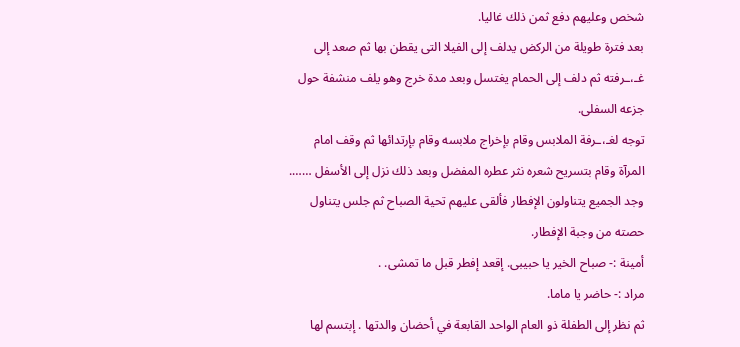شخص وعليهم دفع ثمن ذلك غاليا.
بعد فترة طويلة من الركض يدلف إلى الفيلا التى يقطن بها ثم صعد إلى غـ،ـرفته ثم دلف إلى الحمام يغتسل وبعد مدة خرج وهو يلف منشفة حول جزعه السفلى.
توجه لغـ،ـرفة الملابس وقام بإخراج ملابسه وقام بإرتدائها ثم وقف امام المرآة وقام بتسريح شعره نثر عطره المفضل وبعد ذلك نزل إلى الأسفل …….
وجد الجميع يتناولون الإفطار فألقى عليهم تحية الصباح ثم جلس يتناول حصته من وجبة الإفطار.
أمينة :- صباح الخير يا حبيبى. إقعد إفطر قبل ما تمشى. .
مراد :- حاضر يا ماما.
ثم نظر إلى الطفلة ذو العام الواحد القابعة في أحضان والدتها . إبتسم لها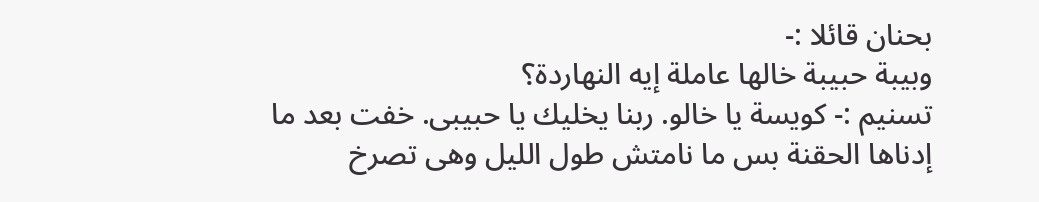بحنان قائلا :-
وبيبة حبيبة خالها عاملة إيه النهاردة؟
تسنيم :- كويسة يا خالو. ربنا يخليك يا حبيبى. خفت بعد ما إدناها الحقنة بس ما نامتش طول الليل وهى تصرخ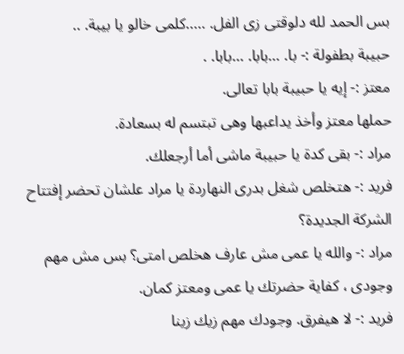بس الحمد لله دلوقتى زى الفل. …..كلمى خالو يا بيبة. ..
حبيبة بطفولة :- با. …بابا. …بابا. .
معتز :- إيه يا حبيبة بابا تعالى.
حملها معتز وأخذ يداعبها وهى تبتسم له بسعادة.
مراد :- بقى كدة يا حبيبة ماشى أما أرجعلك.
فريد :- هتخلص شغل بدرى النهاردة يا مراد علشان تحضر إفتتاح الشركة الجديدة؟
مراد :- والله يا عمى مش عارف هخلص امتى؟ بس مش مهم وجودى ، كفاية حضرتك يا عمى ومعتز كمان.
فريد :- لا هيفرق. وجودك مهم زيك زينا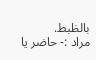بالظبط.
مراد :- حاضر يا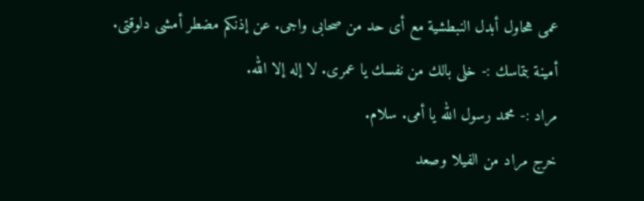عمى هحاول أبدل النبطشية مع أى حد من صحابى واجى. عن إذنكم مضطر أمشى دلوقتى.
أمينة بتماسك :- خلى بالك من نفسك يا عمرى. لا إله إلا الله.
مراد :- محمد رسول الله يا أمى. سلام.
خرج مراد من الفيلا وصعد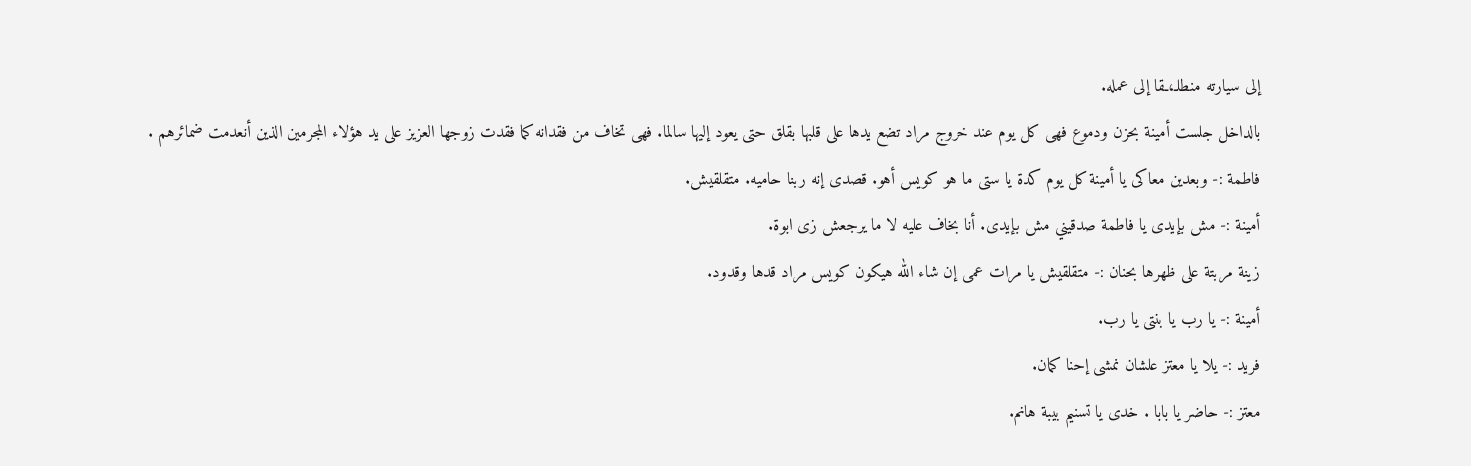إلى سيارته منطلـ،ـقا إلى عمله.
بالداخل جلست أمينة بحزن ودموع فهى كل يوم عند خروج مراد تضع يدها على قلبها بقلق حتى يعود إليها سالما. فهى تخاف من فقدانه كما فقدت زوجها العزيز على يد هؤلاء المجرمين الذين أنعدمت ضمائرهم .
فاطمة :- وبعدين معاكى يا أمينة كل يوم كدة يا ستى ما هو كويس أهو. قصدى إنه ربنا حاميه. متقلقيش.
أمينة :- مش بإيدى يا فاطمة صدقيني مش بإيدى. أنا بخاف عليه لا ما يرجعش زى ابوة.
زينة مربتة على ظهرها بحنان :- متقلقيش يا مرات عمى إن شاء الله هيكون كويس مراد قدها وقدود.
أمينة :- يا رب يا بنتى يا رب.
فريد :- يلا يا معتز علشان نمشى إحنا كمان.
معتز :- حاضر يا بابا . خدى يا تسنيم بيبة هانم.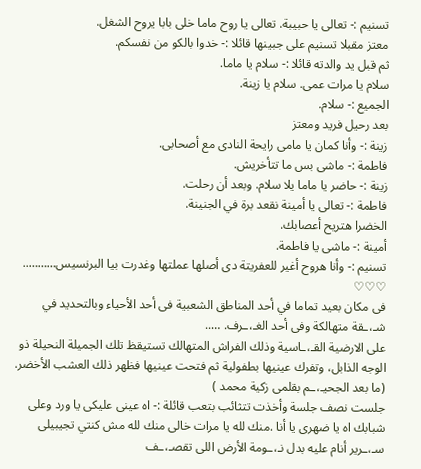تسنيم :- تعالى يا حبيبة. تعالى يا روح ماما خلى بابا يروح الشغل.
معتز مقبلا تسنيم على جبينها قائلا :- خدوا بالكو من نفسكم.
ثم قبل يد والدته قائلا :- سلام يا ماما.
سلام يا مرات عمى. سلام يا زينة.
الجميع :- سلام.
بعد رحيل فريد ومعتز
زينة :- وأنا كمان يا مامى رايحة النادى مع أصحابى.
فاطمة :- ماشى بس ما تتأخريش.
زينة :- حاضر يا ماما يلا سلام. وبعد أن رحلت.
فاطمة :- تعالى يا أمينة نقعد برة في الجنينة.
الخضرا هتريح أعصابك.
أمينة :- ماشى يا فاطمة.
تسنيم :- وأنا هروح أغير للعفريتة دى أصلها عملتها وغدرت بيا البرنسيس………..
♡♡♡
فى مكان بعيد تماما في أحد المناطق الشعبية فى أحد الأحياء وبالتحديد في شـ،ـقة متهالكة وفى أحد الغـ،ـرف. …..
على الارضية القـ،ـاسية وذلك الفراش المتهالك تستيقظ تلك الجميلة النحيلة ذو الوجه الذابل، وتفرك عينيها بطفولية ثم فتحت عينيها فظهر ذلك العشب الأخضر.
(ما بعد الجحيـ،ـم بقلمى زكية محمد )
جلست نصف جلسة وأخذت تتثائب بتعب قائلة :- اه عينى عليكى يا ورد وعلى شبابك اه يا ضهرى يا أنا .منك لله يا مرات خالى منك لله مش كنتي تجيبيلى سـ،ـرير أنام عليه بدل نـ،ـومة الأرض اللى تقصـ،ـف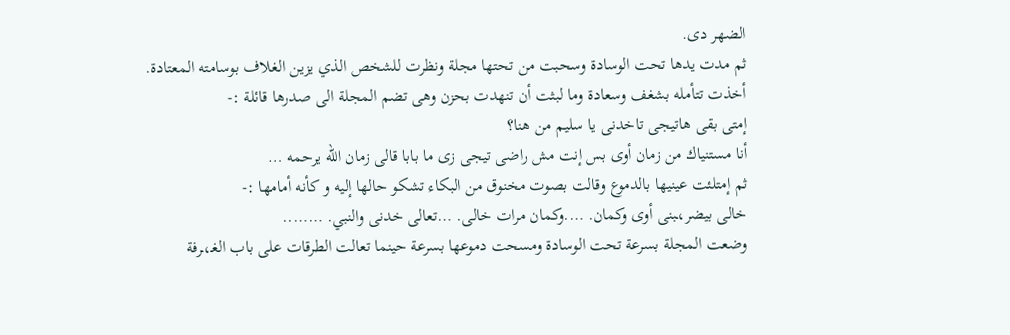الضهر دى.
ثم مدت يدها تحت الوسادة وسحبت من تحتها مجلة ونظرت للشخص الذي يزين الغلاف بوسامته المعتادة.
أخذت تتأمله بشغف وسعادة وما لبثت أن تنهدت بحزن وهى تضم المجلة الى صدرها قائلة :-
إمتى بقى هاتيجى تاخدنى يا سليم من هنا؟
أنا مستنياك من زمان أوى بس إنت مش راضى تيجى زى ما بابا قالى زمان الله يرحمه …
ثم إمتلئت عينيها بالدموع وقالت بصوت مخنوق من البكاء تشكو حالها إليه و كأنه أمامها :-
خالى بيضر،ـبنى أوى وكمان. ….وكمان مرات خالى. …تعالى خدنى والنبي. ……..
وضعت المجلة بسرعة تحت الوسادة ومسحت دموعها بسرعة حينما تعالت الطرقات على باب الغـ،ـرفة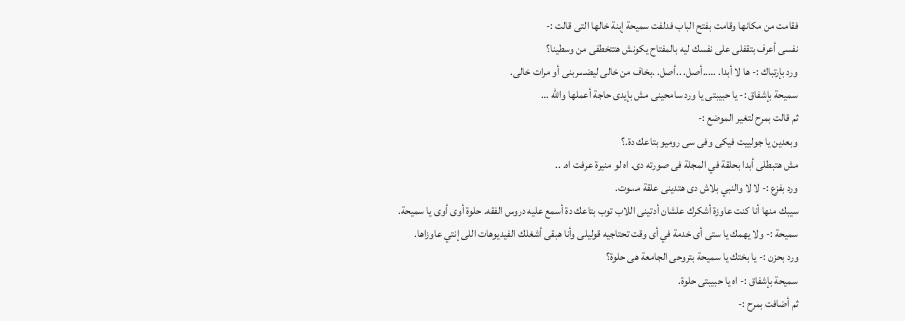فقامت من مكانها وقامت بفتح الباب فدلفت سميحة إبنة خالها التى قالت :-
نفسى أعرف بتقفلى على نفسك ليه بالمفتاح يكونش هتتخطفى من وسطينا؟
ورد بإرتباك :- ها لا أبدا. …..أصل. ..أصل. .بخاف من خالى ليضـ،ـربنى أو مرات خالى.
سميحة بإشفاق :- يا حبيبتى يا ورد سامحينى مش بإيدى حاجة أعملها والله …
ثم قالت بمرح لتغير الموضع :-
وبعدين يا جولييت فيكى وفى سى روميو بتاعك دة.؟
مش هتبطلى أبدا بحلقة في المجلة فى صورته دى. اه لو منيرة عرفت اه. ..
ورد بفزع :- لا لا والنبي بلاش دى هتدينى علقة مـ،ـوت.
سيبك منها أنا كنت عاوزة أشكرك علشان أدتينى اللاب توب بتاعك دة أسمع عليه دروس الفقه. حلوة أوى أوى يا سميحة.
سميحة :- ولا يهمك يا ستى أى خدمة في أى وقت تحتاجيه قوليلى وأنا هبقى أشغلك الفيديوهات اللى إنتي عاوزاها.
ورد بحزن :- يا بختك يا سميحة بتروحى الجامعة هى حلوة؟
سميحة بإشفاق :- اه يا حبيبتى حلوة.
ثم أضافت بمرح :-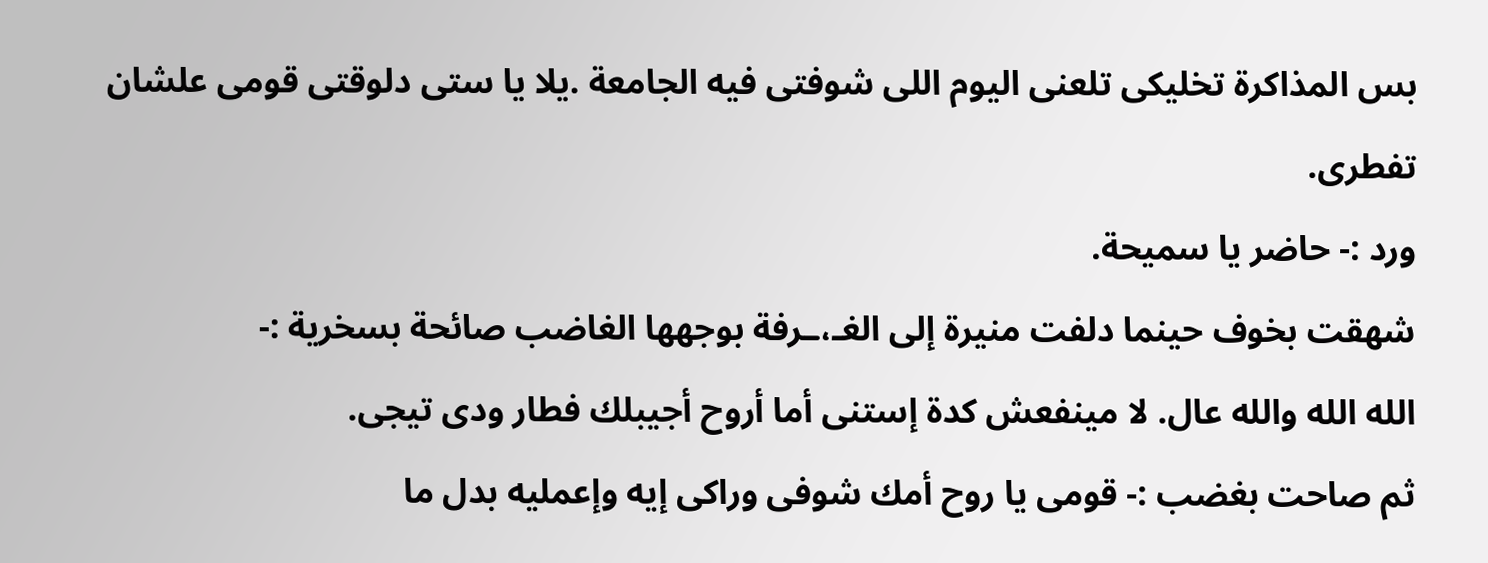بس المذاكرة تخليكى تلعنى اليوم اللى شوفتى فيه الجامعة .يلا يا ستى دلوقتى قومى علشان تفطرى.
ورد :- حاضر يا سميحة.
شهقت بخوف حينما دلفت منيرة إلى الغـ،ـرفة بوجهها الغاضب صائحة بسخرية :-
الله الله والله عال. لا مينفعش كدة إستنى أما أروح أجيبلك فطار ودى تيجى.
ثم صاحت بغضب :- قومى يا روح أمك شوفى وراكى إيه وإعمليه بدل ما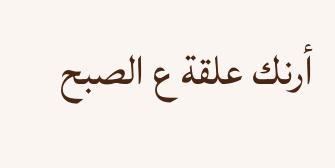أرنك علقة ع الصبح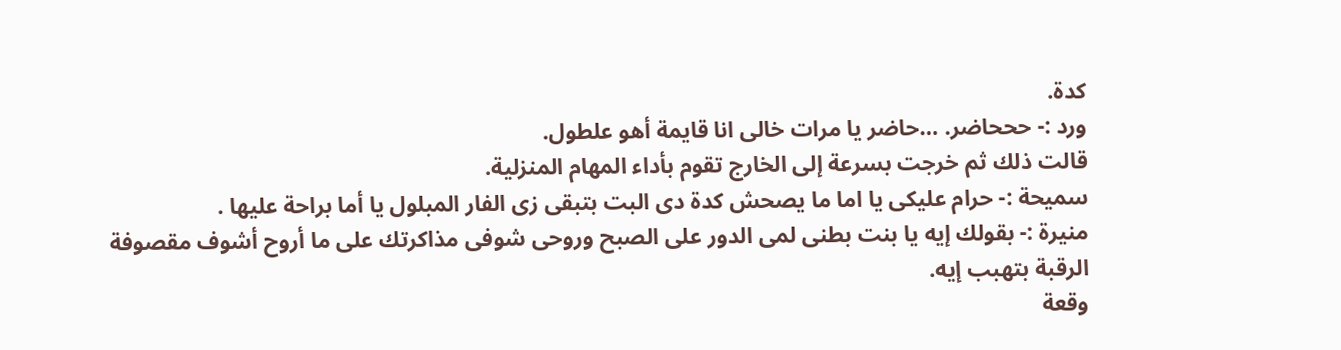كدة.
ورد :- حححاضر. …حاضر يا مرات خالى انا قايمة أهو علطول.
قالت ذلك ثم خرجت بسرعة إلى الخارج تقوم بأداء المهام المنزلية.
سميحة :- حرام عليكى يا اما ما يصحش كدة دى البت بتبقى زى الفار المبلول يا أما براحة عليها .
منيرة :- بقولك إيه يا بنت بطنى لمى الدور على الصبح وروحى شوفى مذاكرتك على ما أروح أشوف مقصوفة الرقبة بتهبب إيه.
وقعة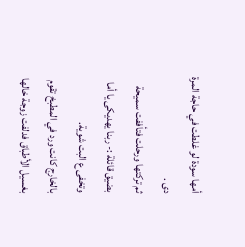أمها سودة لو غلطت في حاجة المرة دى .
ثم تركتها ورحلت فتأففت سميحة بضيق قائلة :- ربنا يهديكى يا أما وتخفى ع البت شوية.
بالخارج كانت ورد في المطبخ تقوم بغسيل الأطباق فدلفت زوجة خالها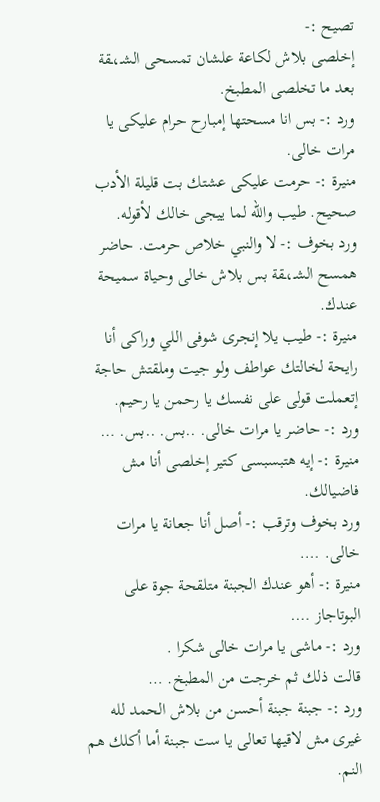تصيح :-
إخلصى بلاش لكاعة علشان تمسحى الشـ،ـقة بعد ما تخلصى المطبخ.
ورد :- بس انا مسحتها إمبارح حرام عليكى يا مرات خالى.
منيرة :- حرمت عليكى عشتك بت قليلة الأدب صحيح. طيب والله لما ييجى خالك لأقوله.
ورد بخوف :- لا والنبي خلاص حرمت. حاضر همسح الشـ،ـقة بس بلاش خالى وحياة سميحة عندك.
منيرة :- طيب يلا إنجرى شوفى اللي وراكى أنا رايحة لخالتك عواطف ولو جيت وملقتش حاجة إتعملت قولى على نفسك يا رحمن يا رحيم.
ورد :- حاضر يا مرات خالى. ..بس. ..بس. …
منيرة :- إيه هتبسبسى كتير إخلصى أنا مش فاضيالك.
ورد بخوف وترقب :- أصل أنا جعانة يا مرات
خالى. ….
منيرة :- أهو عندك الجبنة متلقحة جوة على البوتاجاز ….
ورد :- ماشى يا مرات خالى شكرا .
قالت ذلك ثم خرجت من المطبخ. …
ورد :- جبنة جبنة أحسن من بلاش الحمد لله غيرى مش لاقيها تعالى يا ست جبنة أما أكلك هم النم.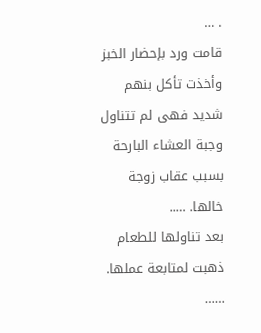. …
قامت ورد بإحضار الخبز وأخذت تأكل بنهم شديد فهى لم تتناول وجبة العشاء البارحة بسبب عقاب زوجة خالها. …..
بعد تناولها للطعام ذهبت لمتابعة عملها. ……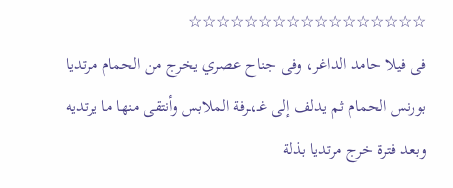☆☆☆☆☆☆☆☆☆☆☆☆☆☆☆☆☆
فى فيلا حامد الداغر، وفى جناح عصري يخرج من الحمام مرتديا بورنس الحمام ثم يدلف إلى غـ،ـرفة الملابس وأنتقى منها ما يرتديه وبعد فترة خرج مرتديا بذلة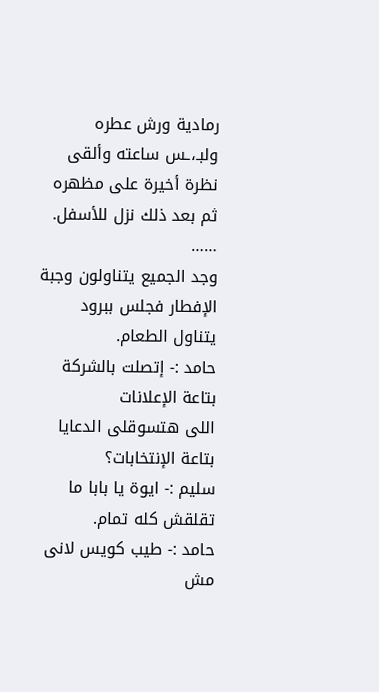رمادية ورش عطره ولبـ،ـس ساعته وألقى نظرة أخيرة على مظهره ثم بعد ذلك نزل للأسفل. ……
وجد الجميع يتناولون وجبة الإفطار فجلس ببرود يتناول الطعام.
حامد :- إتصلت بالشركة بتاعة الإعلانات
اللى هتسوقلى الدعايا بتاعة الإنتخابات؟
سليم :- ايوة يا بابا ما تقلقش كله تمام.
حامد :- طيب كويس لانى مش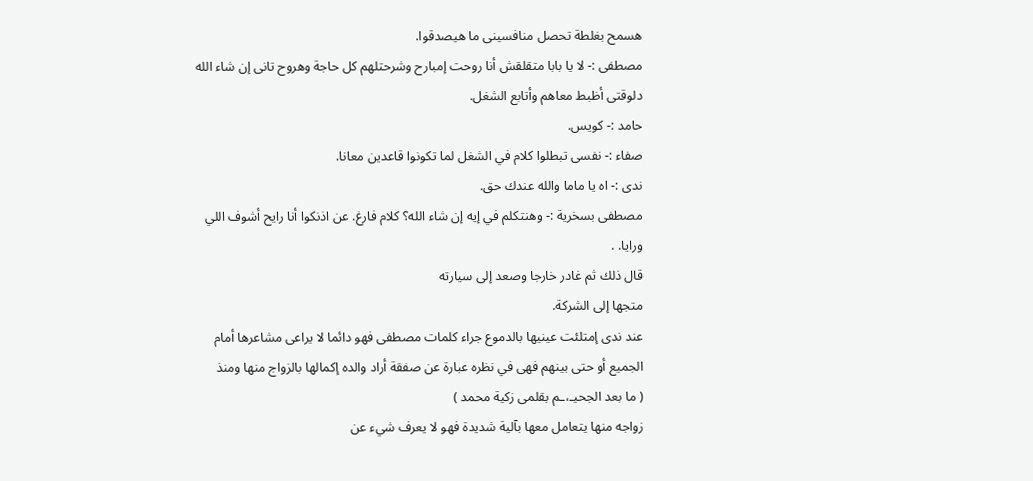هسمح بغلطة تحصل منافسينى ما هيصدقوا.
مصطفى :- لا يا بابا متقلقش أنا روحت إمبارح وشرحتلهم كل حاجة وهروح تانى إن شاء الله دلوقتى أظبط معاهم وأتابع الشغل.
حامد :- كويس.
صفاء :- نفسى تبطلوا كلام في الشغل لما تكونوا قاعدين معانا.
ندى :- اه يا ماما والله عندك حق.
مصطفى بسخرية :- وهنتكلم في إيه إن شاء الله؟ كلام فارغ. عن اذنكوا أنا رايح أشوف اللي ورايا. .
قال ذلك ثم غادر خارجا وصعد إلى سيارته
متجها إلى الشركة.
عند ندى إمتلئت عينيها بالدموع جراء كلمات مصطفى فهو دائما لا يراعى مشاعرها أمام الجميع أو حتى بينهم فهى في نظره عبارة عن صفقة أراد والده إكمالها بالزواج منها ومنذ
( ما بعد الجحيـ،ـم بقلمى زكية محمد )
زواجه منها يتعامل معها بآلية شديدة فهو لا يعرف شيء عن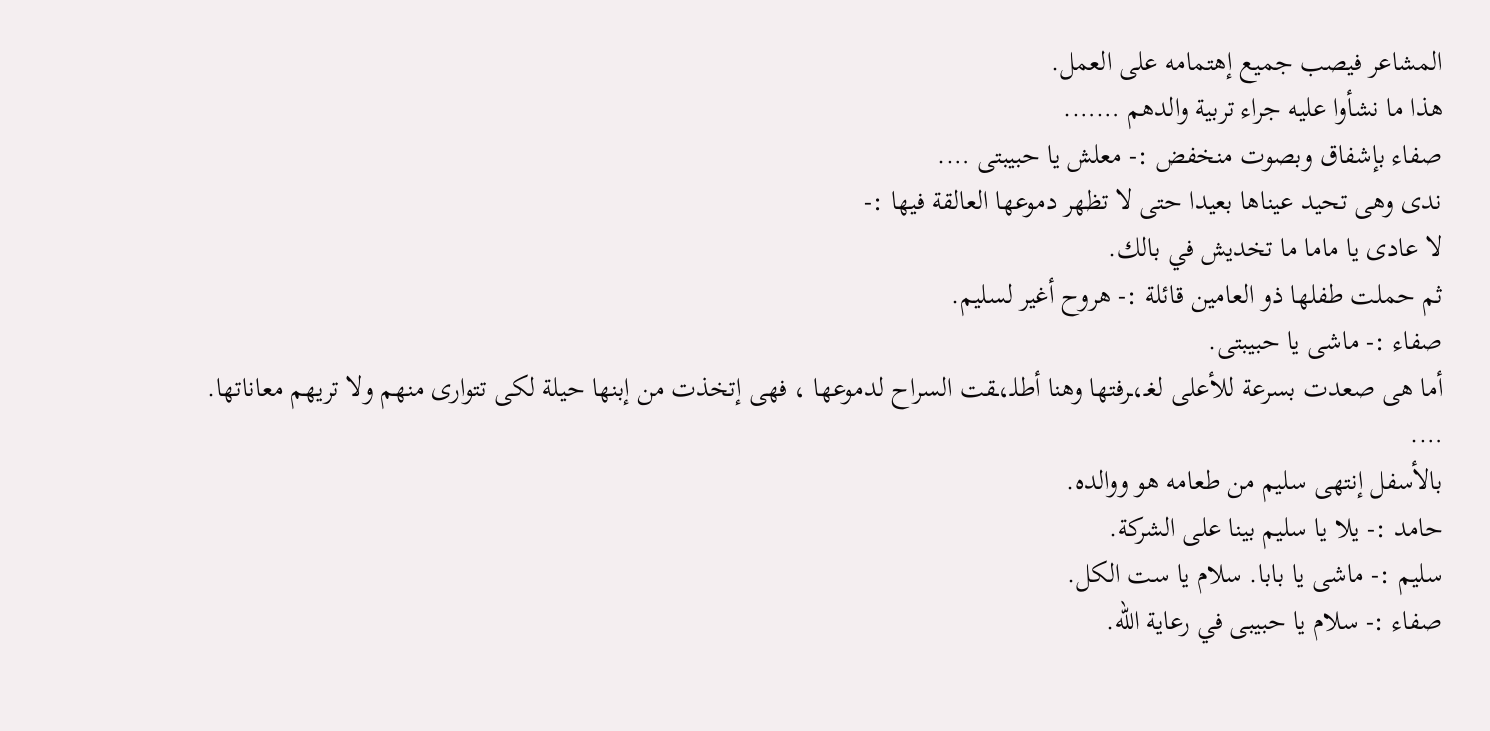المشاعر فيصب جميع إهتمامه على العمل.
هذا ما نشأوا عليه جراء تربية والدهم …….
صفاء بإشفاق وبصوت منخفض :- معلش يا حبيبتى ….
ندى وهى تحيد عيناها بعيدا حتى لا تظهر دموعها العالقة فيها :-
لا عادى يا ماما ما تخديش في بالك.
ثم حملت طفلها ذو العامين قائلة :- هروح أغير لسليم.
صفاء :- ماشى يا حبيبتى.
أما هى صعدت بسرعة للأعلى لغـ،ـرفتها وهنا أطلـ،ـقت السراح لدموعها ، فهى إتخذت من إبنها حيلة لكى تتوارى منهم ولا تريهم معاناتها. ….
بالأسفل إنتهى سليم من طعامه هو ووالده.
حامد :- يلا يا سليم بينا على الشركة.
سليم :- ماشى يا بابا. سلام يا ست الكل.
صفاء :- سلام يا حبيبى في رعاية الله.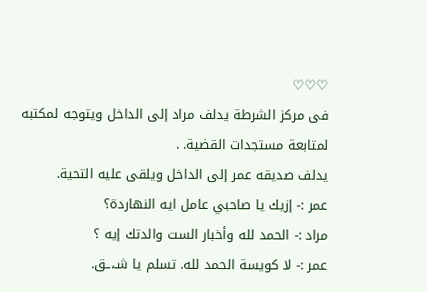♡♡♡
فى مركز الشرطة يدلف مراد إلى الداخل ويتوجه لمكتبه لمتابعة مستجدات القضية. .
يدلف صديقه عمر إلى الداخل ويلقى عليه التحية.
عمر :- إزيك يا صاحبي عامل ايه النهاردة؟
مراد :- الحمد لله وأخبار الست والدتك إيه ؟
عمر :- لا كويسة الحمد لله. تسلم يا شـ،ـق.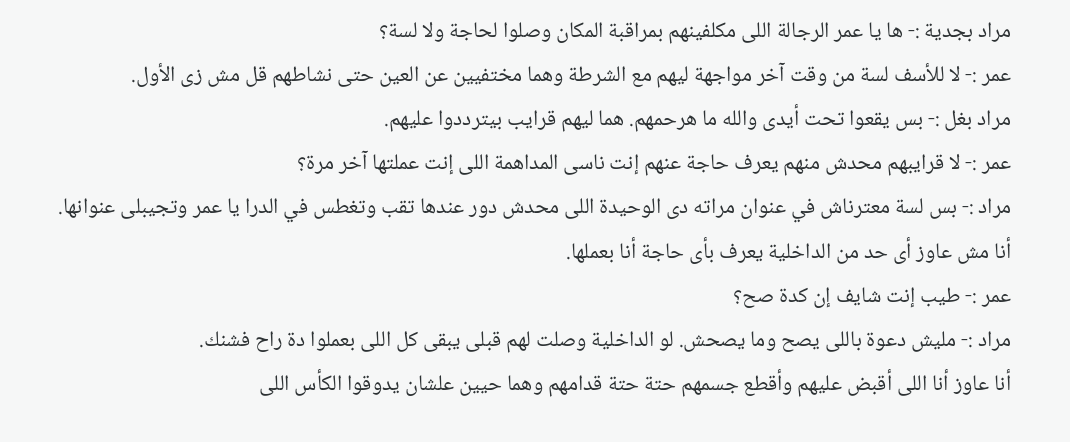مراد بجدية :- ها يا عمر الرجالة اللى مكلفينهم بمراقبة المكان وصلوا لحاجة ولا لسة؟
عمر :- لا للأسف لسة من وقت آخر مواجهة ليهم مع الشرطة وهما مختفيين عن العين حتى نشاطهم قل مش زى الأول.
مراد بغل :- بس يقعوا تحت أيدى والله ما هرحمهم. هما ليهم قرايب بيترددوا عليهم.
عمر :- لا قرايبهم محدش منهم يعرف حاجة عنهم إنت ناسى المداهمة اللى إنت عملتها آخر مرة؟
مراد :- بس لسة معترناش في عنوان مراته دى الوحيدة اللى محدش دور عندها تقب وتغطس في الدرا يا عمر وتجيبلى عنوانها.
أنا مش عاوز أى حد من الداخلية يعرف بأى حاجة أنا بعملها.
عمر :- طيب إنت شايف إن كدة صح؟
مراد :- مليش دعوة باللى يصح وما يصحش. لو الداخلية وصلت لهم قبلى يبقى كل اللى بعملوا دة راح فشنك.
أنا عاوز أنا اللى أقبض عليهم وأقطع جسمهم حتة حتة قدامهم وهما حيين علشان يدوقوا الكأس اللى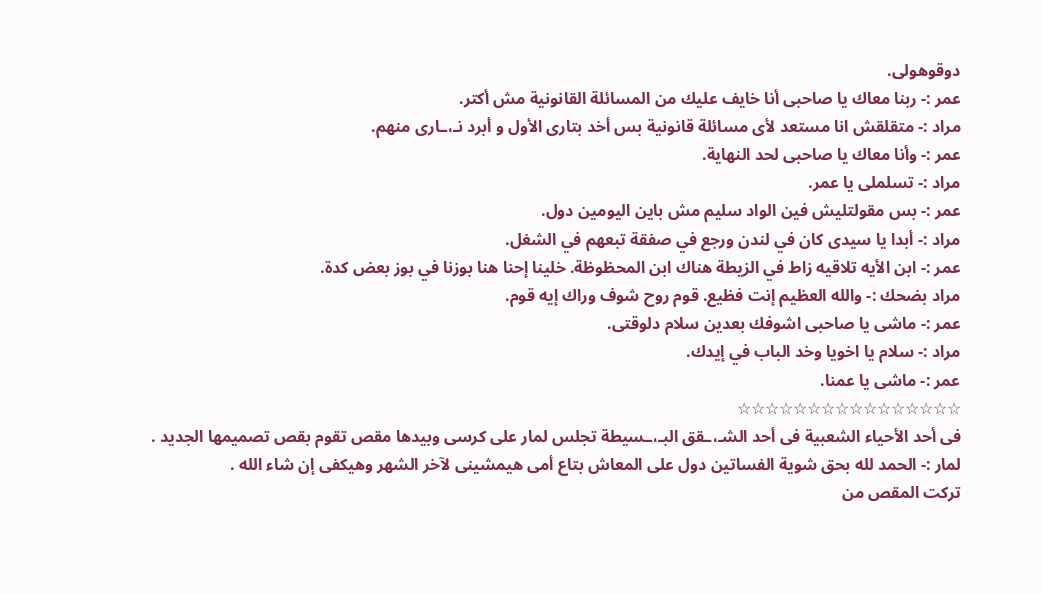دوقوهولى.
عمر :- ربنا معاك يا صاحبى أنا خايف عليك من المسائلة القانونية مش أكتر.
مراد :- متقلقش انا مستعد لأى مسائلة قانونية بس أخد بتارى الأول و أبرد نـ،ـارى منهم.
عمر :- وأنا معاك يا صاحبى لحد النهاية.
مراد :- تسلملى يا عمر.
عمر :- بس مقولتليش فين الواد سليم مش باين اليومين دول.
مراد :- أبدا يا سيدى كان في لندن ورجع في صفقة تبعهم في الشغل.
عمر :- ابن الأيه تلاقيه زاط في الزيطة هناك ابن المحظوظة. خلينا إحنا هنا بوزنا في بوز بعض كدة.
مراد بضحك :- والله العظيم إنت فظيع. قوم روح شوف وراك إيه قوم.
عمر :- ماشى يا صاحبى اشوفك بعدين سلام دلوقتى.
مراد :- سلام يا اخويا وخد الباب في إيدك.
عمر :- ماشى يا عمنا.
☆☆☆☆☆☆☆☆☆☆☆☆☆☆☆☆
فى أحد الأحياء الشعبية فى أحد الشـ،ـقق البـ،ـسيطة تجلس لمار على كرسى وبيدها مقص تقوم بقص تصميمها الجديد .
لمار :- الحمد لله بحق شوية الفساتين دول على المعاش بتاع أمى هيمشينى لآخر الشهر وهيكفى إن شاء الله .
تركت المقص من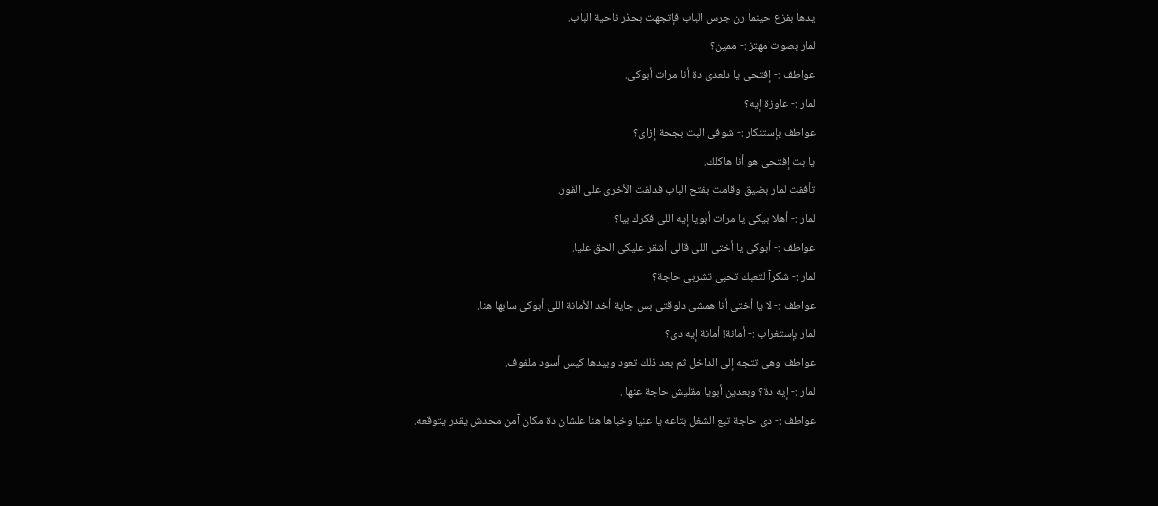يدها بفزع حينما رن جرس الباب فإتجهت بحذر ناحية الباب.
لمار بصوت مهتز :- ممين؟
عواطف :- إفتحى يا دلعدى دة أنا مرات أبوكى.
لمار :- عاوزة إيه؟
عواطف بإستنكار :- شوفى البت بجحة إزاى؟
يا بت إفتحى هو أنا هاكلك.
تأففت لمار بضيق وقامت بفتح الباب فدلفت الأخرى على الفور.
لمار :- أهلا بيكى يا مرات أبويا إيه اللى فكرك بيا؟
عواطف :- أبوكى يا أختى اللى قالى أشقر عليكى الحق عليا.
لمار :- شكرآ لتعبك تحبى تشربى حاجة؟
عواطف :- لا يا أختى أنا همشى دلوقتى بس جاية أخد الأمانة اللى أبوكى سابها هنا.
لمار بإستغراب :- أمانة! أمانة إيه دى؟
عواطف وهى تتجه إلى الداخل ثم بعد ذلك تعود وبيدها كيس أسود ملفوف.
لمار :- إيه دة؟ وبعدين أبويا مقليش حاجة عنها .
عواطف :- دى حاجة تبع الشغل بتاعه يا عنيا وخباها هنا علشان دة مكان آمن محدش يقدر يتوقعه.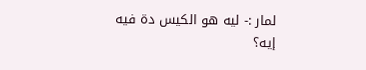لمار :- ليه هو الكيس دة فيه إيه؟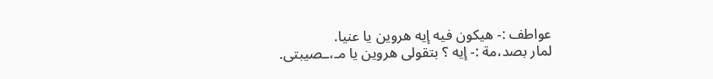عواطف :- هيكون فيه إيه هروين يا عنيا.
لمار بصد،مة :- إيه ؟ بتقولى هروين يا مـ،ـصيبتى.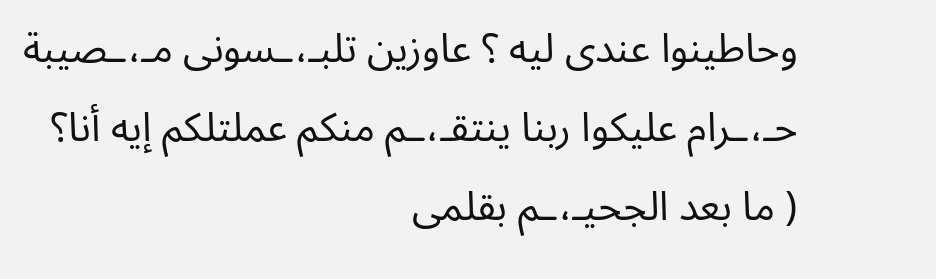وحاطينوا عندى ليه ؟ عاوزين تلبـ،ـسونى مـ،ـصيبة حـ،ـرام عليكوا ربنا ينتقـ،ـم منكم عملتلكم إيه أنا؟
( ما بعد الجحيـ،ـم بقلمى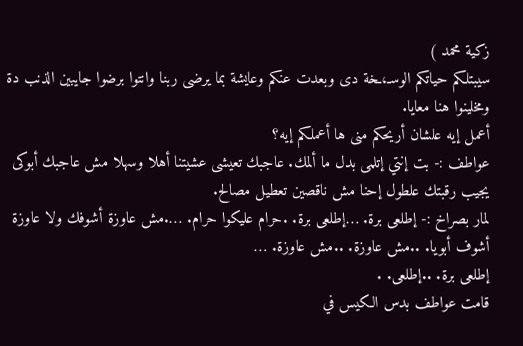زكية محمد )
سيبتلكم حياتكم الوسـ،ـخة دى وبعدت عنكم وعايشة بما يرضى ربنا وانتوا برضوا جايبين الذنب دة ومخلينوا هنا معايا.
أعمل إيه علشان أريحكم منى ها أعملكم إيه؟
عواطف :- بت إنتي إتلمى بدل ما ألمك. عاجبك تعيشى عشيتنا أهلا وسهلا مش عاجبك أبوكى يجيب رقبتك علطول إحنا مش ناقصين تعطيل مصالح.
لمار بصراخ :- إطلعى برة. …إطلعى برة. .حرام عليكوا حرام. ….مش عاوزة أشوفك ولا عاوزة أشوف أبويا. ..مش عاوزة. ..مش عاوزة. …
إطلعى برة. ..إطلعى. .
قامت عواطف بدس الكيس في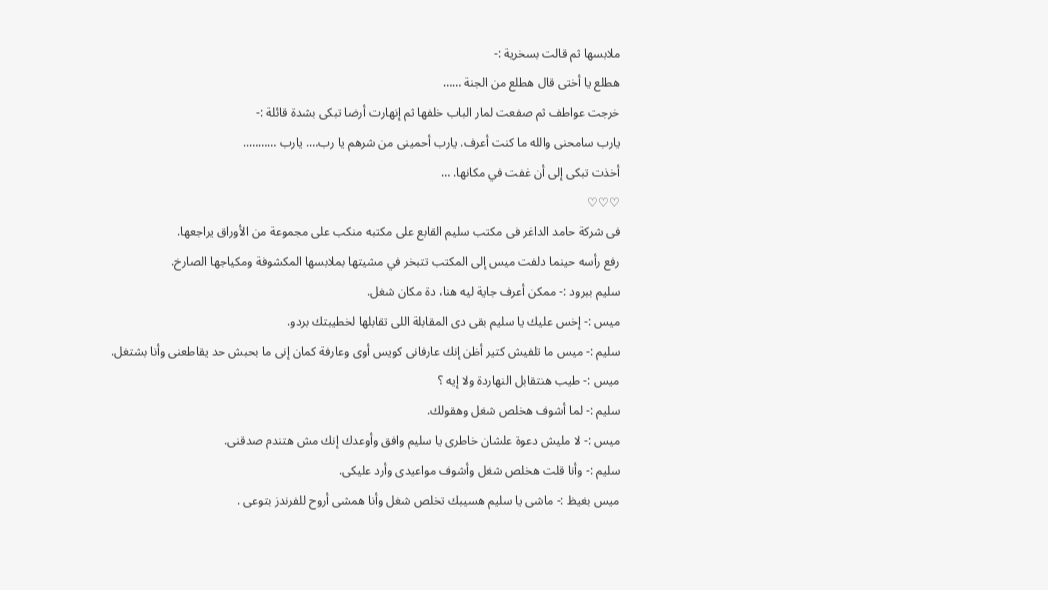ملابسها ثم قالت بسخرية :-
هطلع يا أختى قال هطلع من الجنة ……
خرجت عواطف ثم صفعت لمار الباب خلفها ثم إنهارت أرضا تبكى بشدة قائلة :-
يارب سامحنى والله ما كنت أعرف. يارب أحمينى من شرهم يا رب…. يارب ………..
أخذت تبكى إلى أن غفت في مكانها. …
♡♡♡
فى شركة حامد الداغر فى مكتب سليم القابع على مكتبه منكب على مجموعة من الأوراق يراجعها.
رفع رأسه حينما دلفت ميس إلى المكتب تتبخر في مشيتها بملابسها المكشوفة ومكياجها الصارخ.
سليم ببرود :- ممكن أعرف جاية ليه هنا، دة مكان شغل.
ميس :- إخس عليك يا سليم بقى دى المقابلة اللى تقابلها لخطيبتك بردو.
سليم :- ميس ما تلفيش كتير أظن إنك عارفانى كويس أوى وعارفة كمان إنى ما بحبش حد يقاطعنى وأنا بشتغل.
ميس :- طيب هنتقابل النهاردة ولا إيه ؟
سليم :- لما أشوف هخلص شغل وهقولك.
ميس :- لا مليش دعوة علشان خاطرى يا سليم وافق وأوعدك إنك مش هتندم صدقنى.
سليم :- وأنا قلت هخلص شغل وأشوف مواعيدى وأرد عليكى.
ميس بغيظ :- ماشى يا سليم هسيبك تخلص شغل وأنا همشى أروح للفرندز بتوعى .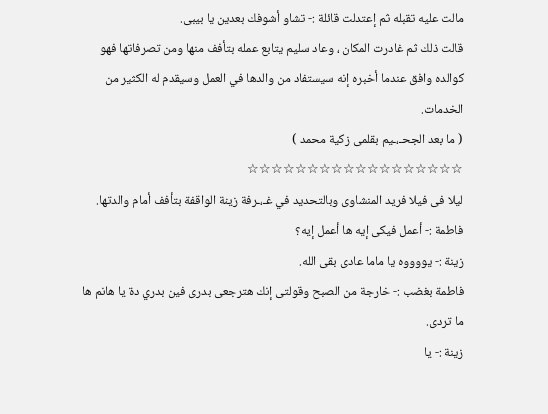مالت عليه تقبله ثم إعتدلت قائلة :- تشاو أشوفك بعدين يا بيبى.
قالت ذلك ثم غادرت المكان ، وعاد سليم يتابع عمله بتأفف منها ومن تصرفاتها فهو كوالده وافق عندما أخبره إنه سيستفاد من والدها في العمل وسيقدم له الكثير من الخدمات.
( ما بعد الجحـ،ـيم بقلمى زكية محمد )
☆☆☆☆☆☆☆☆☆☆☆☆☆☆☆☆☆☆
ليلا فى فيلا فريد المنشاوى وبالتحديد في غـ،ـرفة زينة الواقفة بتأفف أمام والدتها.
فاطمة :- أعمل فيكى إيه ها أعمل إيه؟
زينة :- يووووه يا ماما عادى بقى الله.
فاطمة بغضب :- خارجة من الصبح وقولتى إنك هترجعى بدرى فين بدري دة يا هانم ها ما تردى.
زينة :- يا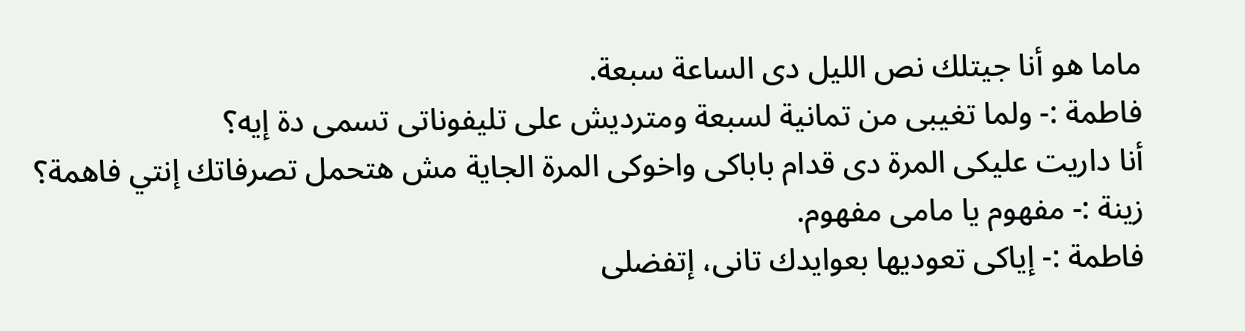ماما هو أنا جيتلك نص الليل دى الساعة سبعة.
فاطمة :- ولما تغيبى من تمانية لسبعة ومترديش على تليفوناتى تسمى دة إيه؟
أنا داريت عليكى المرة دى قدام باباكى واخوكى المرة الجاية مش هتحمل تصرفاتك إنتي فاهمة؟
زينة :- مفهوم يا مامى مفهوم.
فاطمة :- إياكى تعوديها بعوايدك تانى، إتفضلى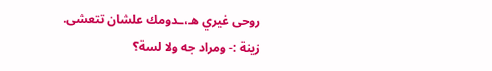روحى غيري هـ،ـدومك علشان تتعشى.
زينة :- ومراد جه ولا لسة؟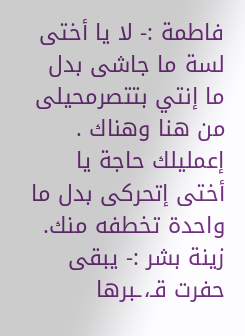فاطمة :- لا يا أختى لسة ما جاشى بدل ما إنتي بتتصرمحيلى من هنا وهناك .
إعمليلك حاجة يا أختى إتحركى بدل ما واحدة تخطفه منك.
زينة بشر :- يبقى حفرت قـ،ـبرها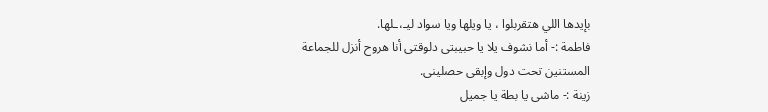بإيدها اللي هتقربلوا ، يا ويلها ويا سواد ليـ،ـلها.
فاطمة :- أما نشوف يلا يا حبيبتى دلوقتى أنا هروح أنزل للجماعة المستنين تحت دول وإبقى حصلينى.
زينة :- ماشى يا بطة يا جميل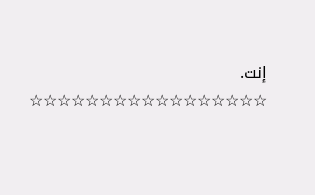إنت.
☆☆☆☆☆☆☆☆☆☆☆☆☆☆☆☆☆